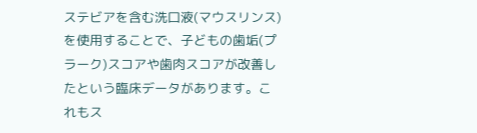ステビアを含む洗口液(マウスリンス)を使用することで、子どもの歯垢(プラーク)スコアや歯肉スコアが改善したという臨床データがあります。これもス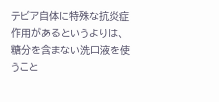テビア自体に特殊な抗炎症作用があるというよりは、糖分を含まない洗口液を使うこと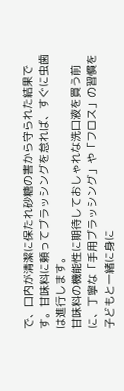で、口内が清潔に保たれ砂糖の害から守られた結果です。甘味料に頼ってブラッシングを怠れば、すぐに虫歯は進行します。
甘味料の機能性に期待しておしゃれな洗口液を買う前に、丁寧な「手用ブラッシング」や「フロス」の習慣を子どもと一緒に身に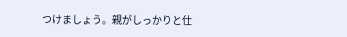つけましょう。親がしっかりと仕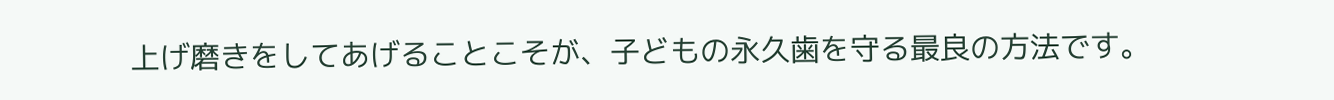上げ磨きをしてあげることこそが、子どもの永久歯を守る最良の方法です。